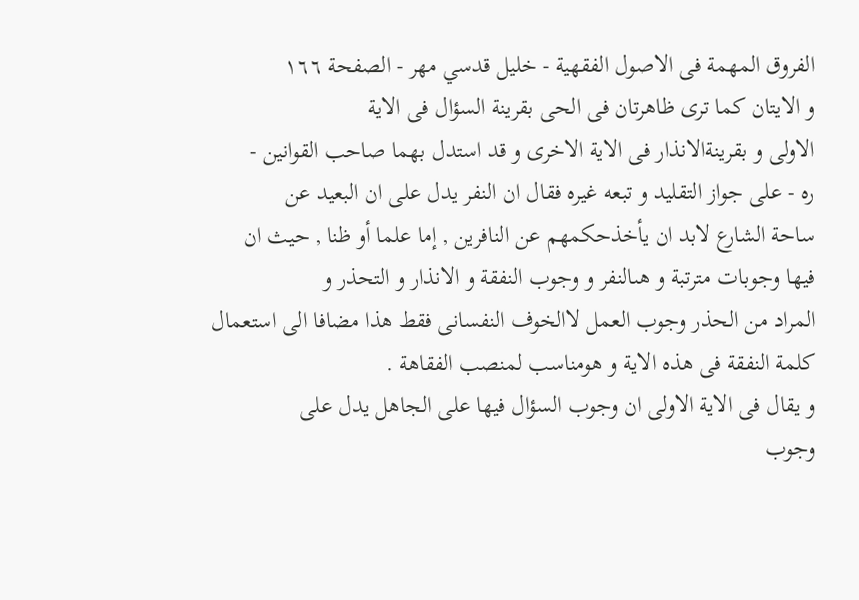الفروق المهمة فى الاصول الفقهية - خليل قدسي مهر - الصفحة ١٦٦
و الايتان كما ترى ظاهرتان فى الحى بقرينة السؤال فى الاية
الاولى و بقرينةالانذار فى الاية الاخرى و قد استدل بهما صاحب القوانين -
ره - على جواز التقليد و تبعه غيره فقال ان النفر يدل على ان البعيد عن
ساحة الشارع لابد ان يأخذحكمهم عن النافرين , إما علما أو ظنا , حيث ان
فيها وجوبات مترتبة و هىالنفر و وجوب النفقة و الانذار و التحذر و
المراد من الحذر وجوب العمل لاالخوف النفسانى فقط هذا مضافا الى استعمال
كلمة النفقة فى هذه الاية و هومناسب لمنصب الفقاهة .
و يقال فى الاية الاولى ان وجوب السؤال فيها على الجاهل يدل على
وجوب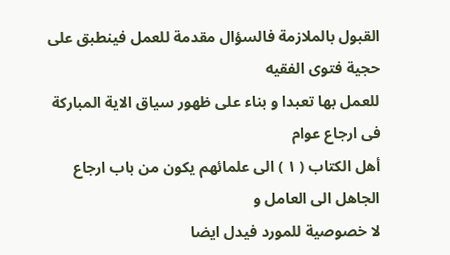القبول بالملازمة فالسؤال مقدمة للعمل فينطبق على حجية فتوى الفقيه
للعمل بها تعبدا و بناء على ظهور سياق الاية المباركة فى ارجاع عوام
أهل الكتاب ( ١ ) الى علمائهم يكون من باب ارجاع الجاهل الى العامل و
لا خصوصية للمورد فيدل ايضا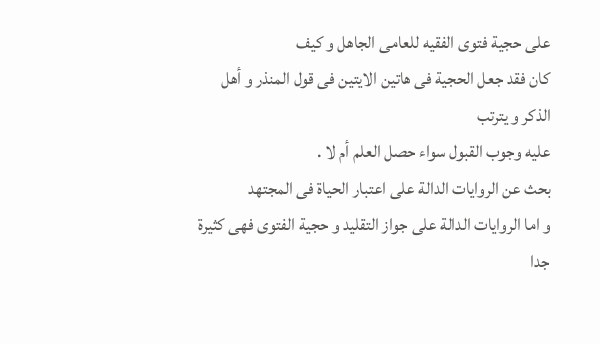على حجية فتوى الفقيه للعامى الجاهل و كيف
كان فقد جعل الحجية فى هاتين الايتين فى قول المنذر و أهل الذكر و يترتب
عليه وجوب القبول سواء حصل العلم أم لا .
بحث عن الروايات الدالة على اعتبار الحياة فى المجتهد
و اما الروايات الدالة على جواز التقليد و حجية الفتوى فهى كثيرة جدا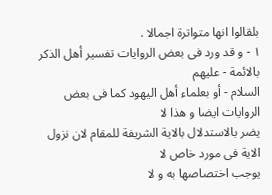بلقالوا انها متواترة اجمالا .
١ - و قد ورد فى بعض الروايات تفسير أهل الذكر بالائمة - عليهم
السلام - أو بعلماء أهل اليهود كما فى بعض الروايات ايضا و هذا لا
يضر بالاستدلال بالاية الشريفة للمقام لان نزول الاية فى مورد خاص لا
يوجب اختصاصها به و لا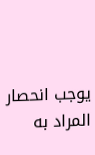يوجب انحصار المراد به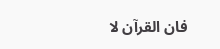فان القرآن لا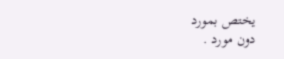يختص بمورد
دون مورد .